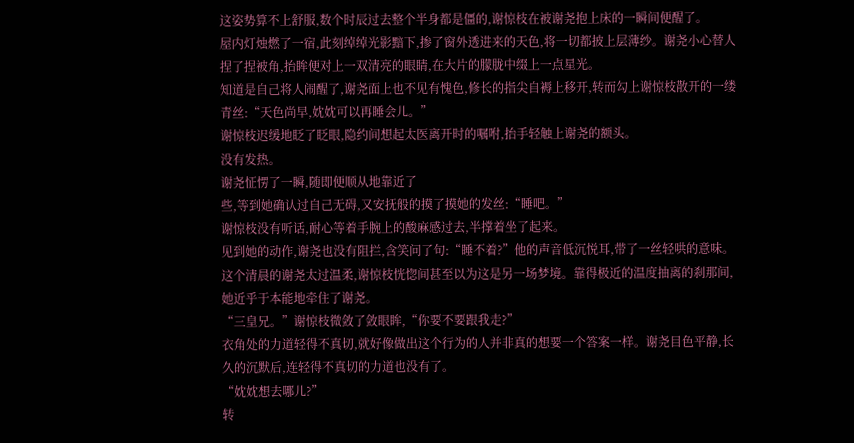这姿势算不上舒服,数个时辰过去整个半身都是僵的,谢惊枝在被谢尧抱上床的一瞬间便醒了。
屋内灯烛燃了一宿,此刻绰绰光影黯下,掺了窗外透进来的天色,将一切都披上层薄纱。谢尧小心替人捏了捏被角,抬眸便对上一双清亮的眼睛,在大片的朦胧中缀上一点星光。
知道是自己将人闹醒了,谢尧面上也不见有愧色,修长的指尖自褥上移开,转而勾上谢惊枝散开的一缕青丝:“天色尚早,妉妉可以再睡会儿。”
谢惊枝迟缓地眨了眨眼,隐约间想起太医离开时的嘱咐,抬手轻触上谢尧的额头。
没有发热。
谢尧怔愣了一瞬,随即便顺从地靠近了
些,等到她确认过自己无碍,又安抚般的摸了摸她的发丝:“睡吧。”
谢惊枝没有听话,耐心等着手腕上的酸麻感过去,半撑着坐了起来。
见到她的动作,谢尧也没有阻拦,含笑问了句:“睡不着?”他的声音低沉悦耳,带了一丝轻哄的意味。
这个清晨的谢尧太过温柔,谢惊枝恍惚间甚至以为这是另一场梦境。靠得极近的温度抽离的刹那间,她近乎于本能地牵住了谢尧。
“三皇兄。”谢惊枝微敛了敛眼眸,“你要不要跟我走?”
衣角处的力道轻得不真切,就好像做出这个行为的人并非真的想要一个答案一样。谢尧目色平静,长久的沉默后,连轻得不真切的力道也没有了。
“妉妉想去哪儿?”
转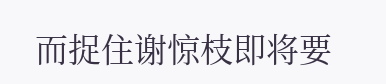而捉住谢惊枝即将要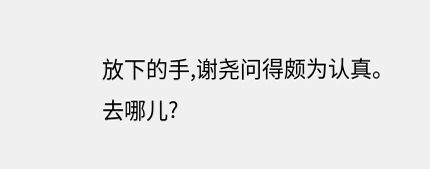放下的手,谢尧问得颇为认真。
去哪儿?